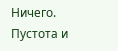Ничего. Пустота и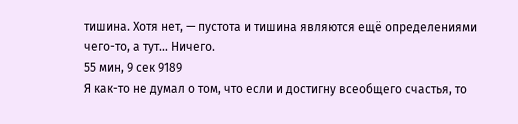тишина. Хотя нет, — пустота и тишина являются ещё определениями чего-то, а тут… Ничего.
55 мин, 9 сек 9189
Я как-то не думал о том, что если и достигну всеобщего счастья, то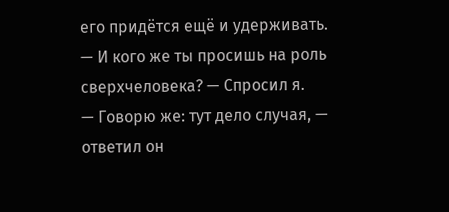его придётся ещё и удерживать.
— И кого же ты просишь на роль сверхчеловека? — Спросил я.
— Говорю же: тут дело случая, — ответил он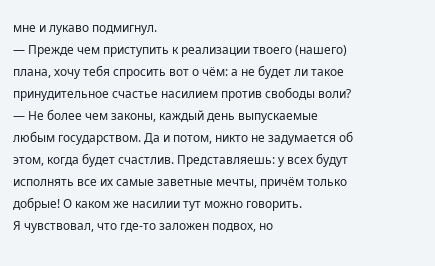мне и лукаво подмигнул.
— Прежде чем приступить к реализации твоего (нашего) плана, хочу тебя спросить вот о чём: а не будет ли такое принудительное счастье насилием против свободы воли?
— Не более чем законы, каждый день выпускаемые любым государством. Да и потом, никто не задумается об этом, когда будет счастлив. Представляешь: у всех будут исполнять все их самые заветные мечты, причём только добрые! О каком же насилии тут можно говорить.
Я чувствовал, что где-то заложен подвох, но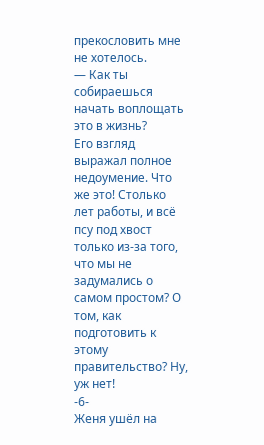прекословить мне не хотелось.
— Как ты собираешься начать воплощать это в жизнь?
Его взгляд выражал полное недоумение. Что же это! Столько лет работы, и всё псу под хвост только из-за того, что мы не задумались о самом простом? О том, как подготовить к этому правительство? Ну, уж нет!
-6-
Женя ушёл на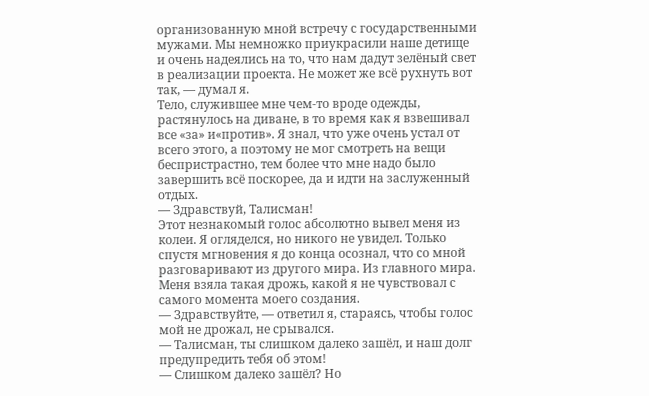организованную мной встречу с государственными мужами. Мы немножко приукрасили наше детище и очень надеялись на то, что нам дадут зелёный свет в реализации проекта. Не может же всё рухнуть вот так, — думал я.
Тело, служившее мне чем-то вроде одежды, растянулось на диване, в то время как я взвешивал все «за» и«против». Я знал, что уже очень устал от всего этого, а поэтому не мог смотреть на вещи беспристрастно, тем более что мне надо было завершить всё поскорее, да и идти на заслуженный отдых.
— Здравствуй, Талисман!
Этот незнакомый голос абсолютно вывел меня из колеи. Я огляделся, но никого не увидел. Только спустя мгновения я до конца осознал, что со мной разговаривают из другого мира. Из главного мира. Меня взяла такая дрожь, какой я не чувствовал с самого момента моего создания.
— Здравствуйте, — ответил я, стараясь, чтобы голос мой не дрожал, не срывался.
— Талисман, ты слишком далеко зашёл, и наш долг предупредить тебя об этом!
— Слишком далеко зашёл? Но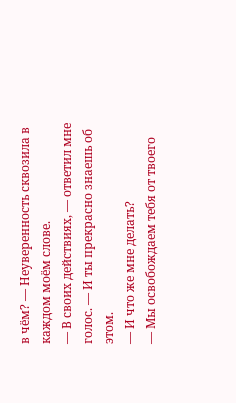в чём? — Неуверенность сквозила в каждом моём слове.
— В своих действиях, — ответил мне голос. — И ты прекрасно знаешь об этом.
— И что же мне делать?
— Мы освобождаем тебя от твоего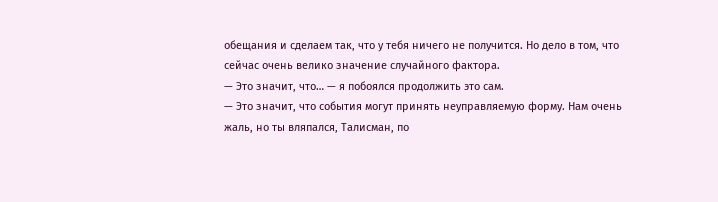обещания и сделаем так, что у тебя ничего не получится. Но дело в том, что сейчас очень велико значение случайного фактора.
— Это значит, что… — я побоялся продолжить это сам.
— Это значит, что события могут принять неуправляемую форму. Нам очень жаль, но ты вляпался, Талисман, по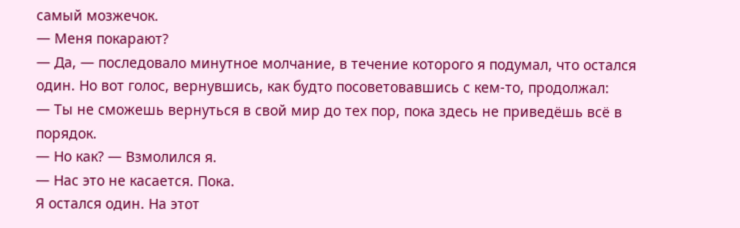самый мозжечок.
— Меня покарают?
— Да, — последовало минутное молчание, в течение которого я подумал, что остался один. Но вот голос, вернувшись, как будто посоветовавшись с кем-то, продолжал:
— Ты не сможешь вернуться в свой мир до тех пор, пока здесь не приведёшь всё в порядок.
— Но как? — Взмолился я.
— Нас это не касается. Пока.
Я остался один. На этот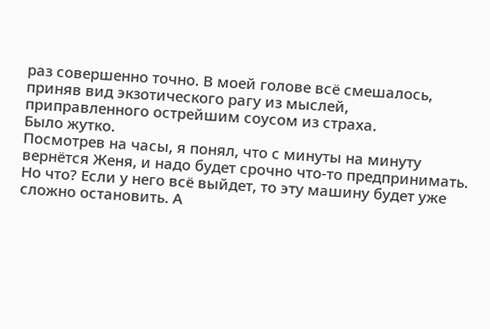раз совершенно точно. В моей голове всё смешалось, приняв вид экзотического рагу из мыслей, приправленного острейшим соусом из страха.
Было жутко.
Посмотрев на часы, я понял, что с минуты на минуту вернётся Женя, и надо будет срочно что-то предпринимать. Но что? Если у него всё выйдет, то эту машину будет уже сложно остановить. А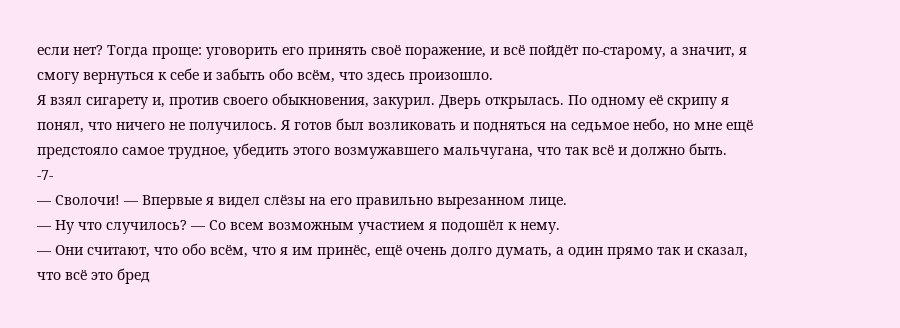если нет? Тогда проще: уговорить его принять своё поражение, и всё пойдёт по-старому, а значит, я смогу вернуться к себе и забыть обо всём, что здесь произошло.
Я взял сигарету и, против своего обыкновения, закурил. Дверь открылась. По одному её скрипу я понял, что ничего не получилось. Я готов был возликовать и подняться на седьмое небо, но мне ещё предстояло самое трудное, убедить этого возмужавшего мальчугана, что так всё и должно быть.
-7-
— Сволочи! — Впервые я видел слёзы на его правильно вырезанном лице.
— Ну что случилось? — Со всем возможным участием я подошёл к нему.
— Они считают, что обо всём, что я им принёс, ещё очень долго думать, а один прямо так и сказал, что всё это бред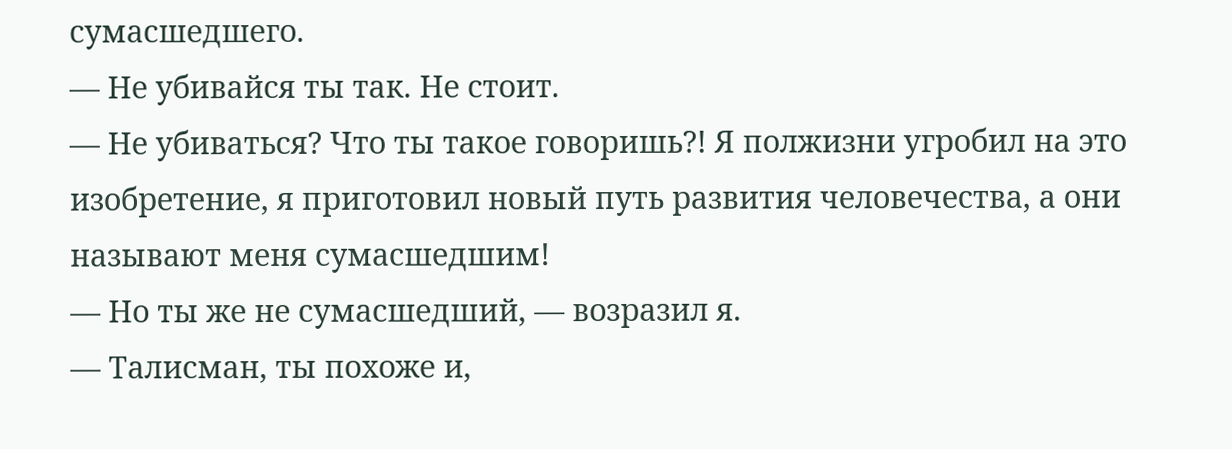сумасшедшего.
— Не убивайся ты так. Не стоит.
— Не убиваться? Что ты такое говоришь?! Я полжизни угробил на это изобретение, я приготовил новый путь развития человечества, а они называют меня сумасшедшим!
— Но ты же не сумасшедший, — возразил я.
— Талисман, ты похоже и,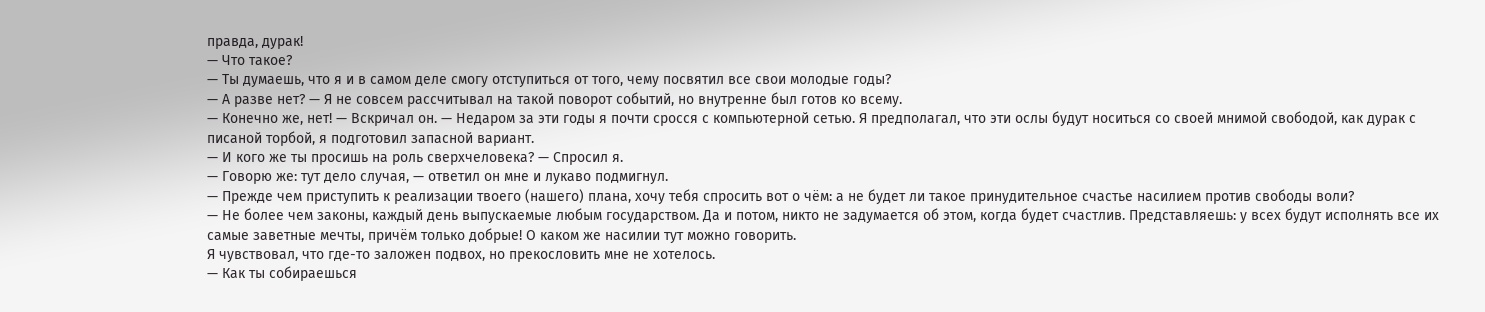правда, дурак!
— Что такое?
— Ты думаешь, что я и в самом деле смогу отступиться от того, чему посвятил все свои молодые годы?
— А разве нет? — Я не совсем рассчитывал на такой поворот событий, но внутренне был готов ко всему.
— Конечно же, нет! — Вскричал он. — Недаром за эти годы я почти сросся с компьютерной сетью. Я предполагал, что эти ослы будут носиться со своей мнимой свободой, как дурак с писаной торбой, я подготовил запасной вариант.
— И кого же ты просишь на роль сверхчеловека? — Спросил я.
— Говорю же: тут дело случая, — ответил он мне и лукаво подмигнул.
— Прежде чем приступить к реализации твоего (нашего) плана, хочу тебя спросить вот о чём: а не будет ли такое принудительное счастье насилием против свободы воли?
— Не более чем законы, каждый день выпускаемые любым государством. Да и потом, никто не задумается об этом, когда будет счастлив. Представляешь: у всех будут исполнять все их самые заветные мечты, причём только добрые! О каком же насилии тут можно говорить.
Я чувствовал, что где-то заложен подвох, но прекословить мне не хотелось.
— Как ты собираешься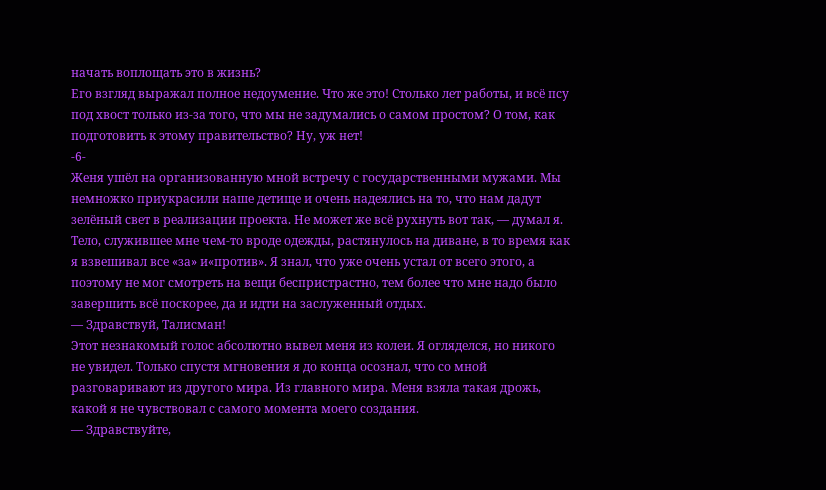начать воплощать это в жизнь?
Его взгляд выражал полное недоумение. Что же это! Столько лет работы, и всё псу под хвост только из-за того, что мы не задумались о самом простом? О том, как подготовить к этому правительство? Ну, уж нет!
-6-
Женя ушёл на организованную мной встречу с государственными мужами. Мы немножко приукрасили наше детище и очень надеялись на то, что нам дадут зелёный свет в реализации проекта. Не может же всё рухнуть вот так, — думал я.
Тело, служившее мне чем-то вроде одежды, растянулось на диване, в то время как я взвешивал все «за» и«против». Я знал, что уже очень устал от всего этого, а поэтому не мог смотреть на вещи беспристрастно, тем более что мне надо было завершить всё поскорее, да и идти на заслуженный отдых.
— Здравствуй, Талисман!
Этот незнакомый голос абсолютно вывел меня из колеи. Я огляделся, но никого не увидел. Только спустя мгновения я до конца осознал, что со мной разговаривают из другого мира. Из главного мира. Меня взяла такая дрожь, какой я не чувствовал с самого момента моего создания.
— Здравствуйте,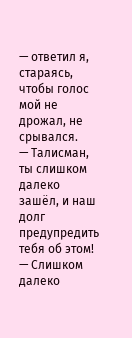— ответил я, стараясь, чтобы голос мой не дрожал, не срывался.
— Талисман, ты слишком далеко зашёл, и наш долг предупредить тебя об этом!
— Слишком далеко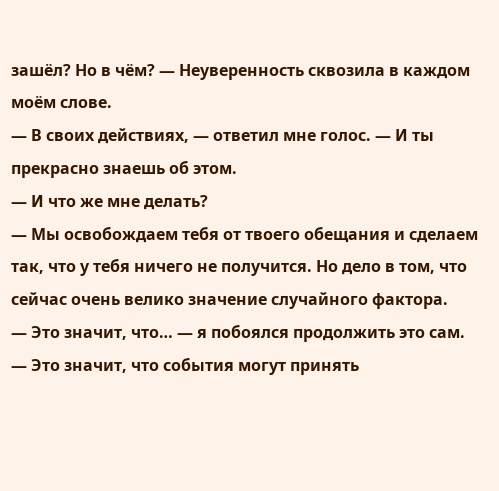зашёл? Но в чём? — Неуверенность сквозила в каждом моём слове.
— В своих действиях, — ответил мне голос. — И ты прекрасно знаешь об этом.
— И что же мне делать?
— Мы освобождаем тебя от твоего обещания и сделаем так, что у тебя ничего не получится. Но дело в том, что сейчас очень велико значение случайного фактора.
— Это значит, что… — я побоялся продолжить это сам.
— Это значит, что события могут принять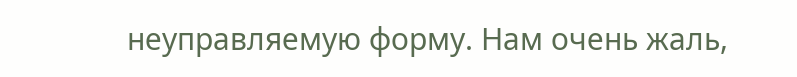неуправляемую форму. Нам очень жаль,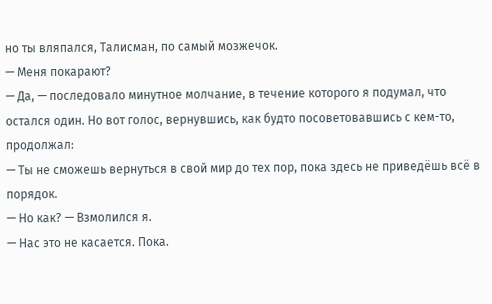но ты вляпался, Талисман, по самый мозжечок.
— Меня покарают?
— Да, — последовало минутное молчание, в течение которого я подумал, что остался один. Но вот голос, вернувшись, как будто посоветовавшись с кем-то, продолжал:
— Ты не сможешь вернуться в свой мир до тех пор, пока здесь не приведёшь всё в порядок.
— Но как? — Взмолился я.
— Нас это не касается. Пока.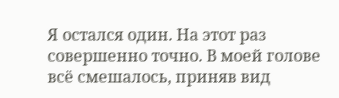Я остался один. На этот раз совершенно точно. В моей голове всё смешалось, приняв вид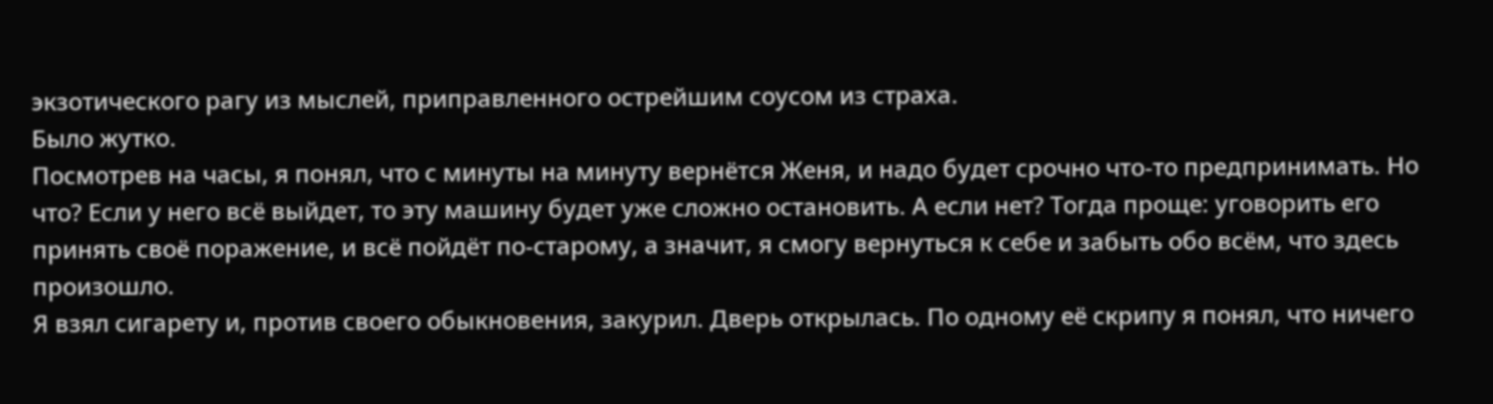экзотического рагу из мыслей, приправленного острейшим соусом из страха.
Было жутко.
Посмотрев на часы, я понял, что с минуты на минуту вернётся Женя, и надо будет срочно что-то предпринимать. Но что? Если у него всё выйдет, то эту машину будет уже сложно остановить. А если нет? Тогда проще: уговорить его принять своё поражение, и всё пойдёт по-старому, а значит, я смогу вернуться к себе и забыть обо всём, что здесь произошло.
Я взял сигарету и, против своего обыкновения, закурил. Дверь открылась. По одному её скрипу я понял, что ничего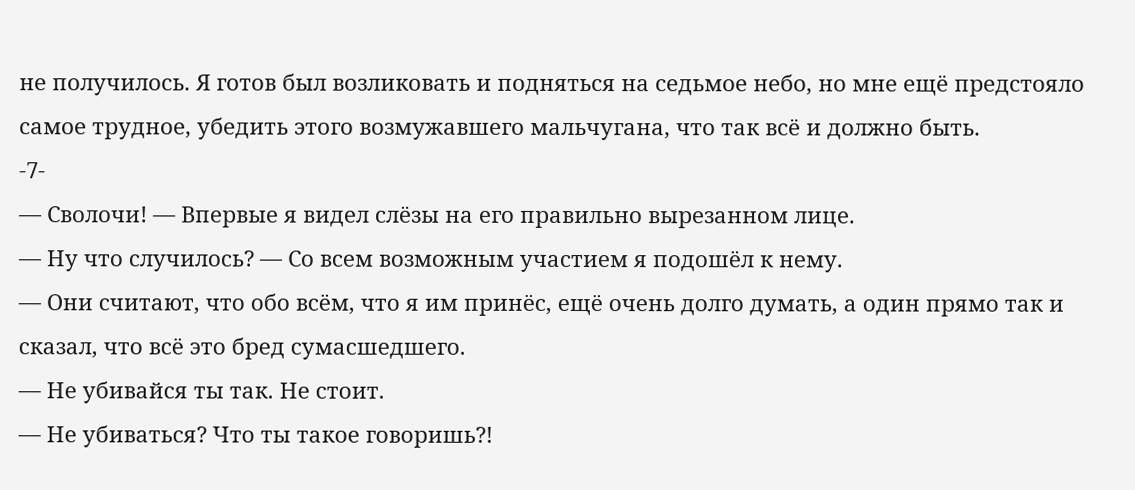не получилось. Я готов был возликовать и подняться на седьмое небо, но мне ещё предстояло самое трудное, убедить этого возмужавшего мальчугана, что так всё и должно быть.
-7-
— Сволочи! — Впервые я видел слёзы на его правильно вырезанном лице.
— Ну что случилось? — Со всем возможным участием я подошёл к нему.
— Они считают, что обо всём, что я им принёс, ещё очень долго думать, а один прямо так и сказал, что всё это бред сумасшедшего.
— Не убивайся ты так. Не стоит.
— Не убиваться? Что ты такое говоришь?!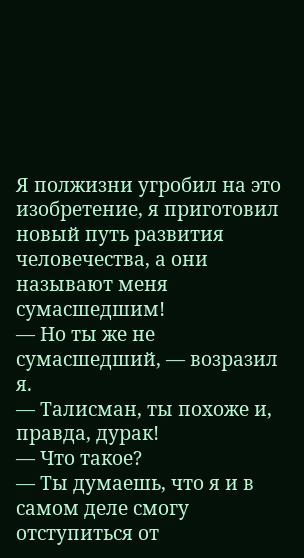Я полжизни угробил на это изобретение, я приготовил новый путь развития человечества, а они называют меня сумасшедшим!
— Но ты же не сумасшедший, — возразил я.
— Талисман, ты похоже и, правда, дурак!
— Что такое?
— Ты думаешь, что я и в самом деле смогу отступиться от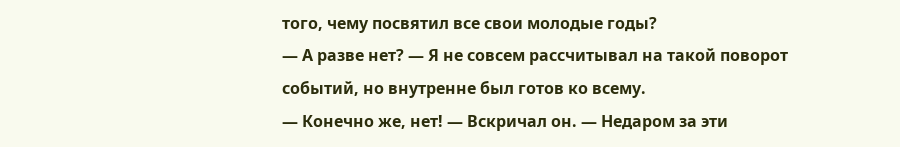того, чему посвятил все свои молодые годы?
— А разве нет? — Я не совсем рассчитывал на такой поворот событий, но внутренне был готов ко всему.
— Конечно же, нет! — Вскричал он. — Недаром за эти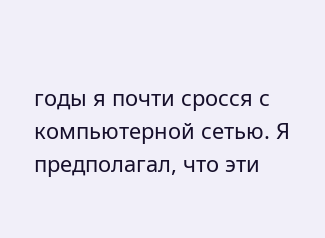годы я почти сросся с компьютерной сетью. Я предполагал, что эти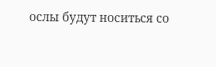ослы будут носиться со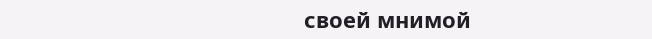своей мнимой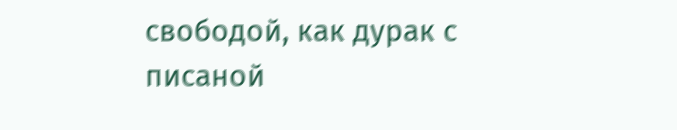свободой, как дурак с писаной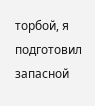торбой, я подготовил запасной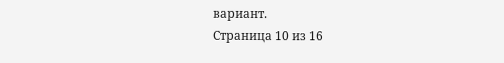вариант.
Страница 10 из 16